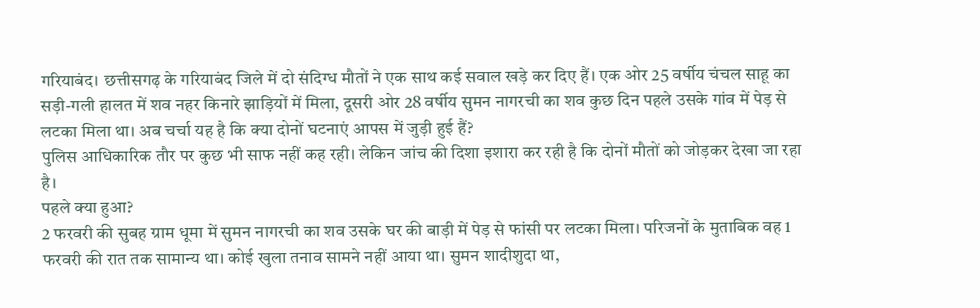गरियाबंद। छत्तीसगढ़ के गरियाबंद जिले में दो संदिग्ध मौतों ने एक साथ कई सवाल खड़े कर दिए हैं। एक ओर 25 वर्षीय चंचल साहू का सड़ी-गली हालत में शव नहर किनारे झाड़ियों में मिला, दूसरी ओर 28 वर्षीय सुमन नागरची का शव कुछ दिन पहले उसके गांव में पेड़ से लटका मिला था। अब चर्चा यह है कि क्या दोनों घटनाएं आपस में जुड़ी हुई हैं?
पुलिस आधिकारिक तौर पर कुछ भी साफ नहीं कह रही। लेकिन जांच की दिशा इशारा कर रही है कि दोनों मौतों को जोड़कर देखा जा रहा है।
पहले क्या हुआ?
2 फरवरी की सुबह ग्राम धूमा में सुमन नागरची का शव उसके घर की बाड़ी में पेड़ से फांसी पर लटका मिला। परिजनों के मुताबिक वह 1 फरवरी की रात तक सामान्य था। कोई खुला तनाव सामने नहीं आया था। सुमन शादीशुदा था,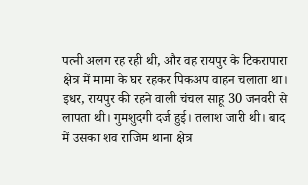पत्नी अलग रह रही थी, और वह रायपुर के टिकरापारा क्षेत्र में मामा के घर रहकर पिकअप वाहन चलाता था।
इधर, रायपुर की रहने वाली चंचल साहू 30 जनवरी से लापता थी। गुमशुदगी दर्ज हुई। तलाश जारी थी। बाद में उसका शव राजिम थाना क्षेत्र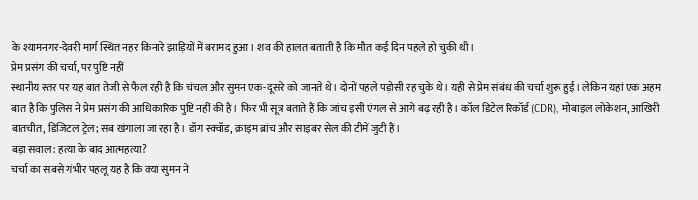के श्यामनगर-देवरी मार्ग स्थित नहर किनारे झाड़ियों में बरामद हुआ। शव की हालत बताती है कि मौत कई दिन पहले हो चुकी थी।
प्रेम प्रसंग की चर्चा, पर पुष्टि नहीं
स्थानीय स्तर पर यह बात तेजी से फैल रही है कि चंचल और सुमन एक-दूसरे को जानते थे। दोनों पहले पड़ोसी रह चुके थे। यही से प्रेम संबंध की चर्चा शुरू हुई। लेकिन यहां एक अहम बात है कि पुलिस ने प्रेम प्रसंग की आधिकारिक पुष्टि नहीं की है। फिर भी सूत्र बताते हैं कि जांच इसी एंगल से आगे बढ़ रही है। कॉल डिटेल रिकॉर्ड (CDR), मोबाइल लोकेशन, आखिरी बातचीत, डिजिटल ट्रेल; सब खंगाला जा रहा है। डॉग स्क्वॉड, क्राइम ब्रांच और साइबर सेल की टीमें जुटी हैं।
बड़ा सवाल: हत्या के बाद आत्महत्या?
चर्चा का सबसे गंभीर पहलू यह है कि क्या सुमन ने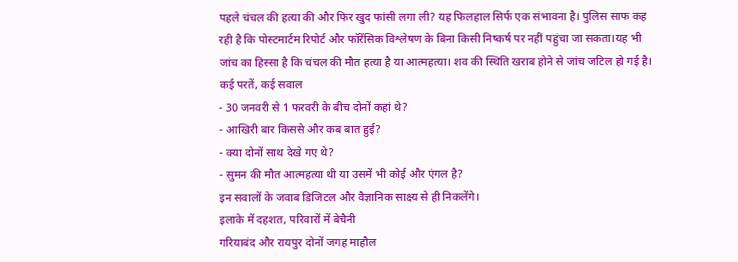पहले चंचल की हत्या की और फिर खुद फांसी लगा ली? यह फिलहाल सिर्फ एक संभावना है। पुलिस साफ कह रही है कि पोस्टमार्टम रिपोर्ट और फॉरेंसिक विश्लेषण के बिना किसी निष्कर्ष पर नहीं पहुंचा जा सकता।यह भी जांच का हिस्सा है कि चंचल की मौत हत्या है या आत्महत्या। शव की स्थिति खराब होने से जांच जटिल हो गई है।
कई परतें, कई सवाल
- 30 जनवरी से 1 फरवरी के बीच दोनों कहां थे?
- आखिरी बार किससे और कब बात हुई?
- क्या दोनों साथ देखे गए थे?
- सुमन की मौत आत्महत्या थी या उसमें भी कोई और एंगल है?
इन सवालों के जवाब डिजिटल और वैज्ञानिक साक्ष्य से ही निकलेंगे।
इलाके में दहशत, परिवारों में बेचैनी
गरियाबंद और रायपुर दोनों जगह माहौल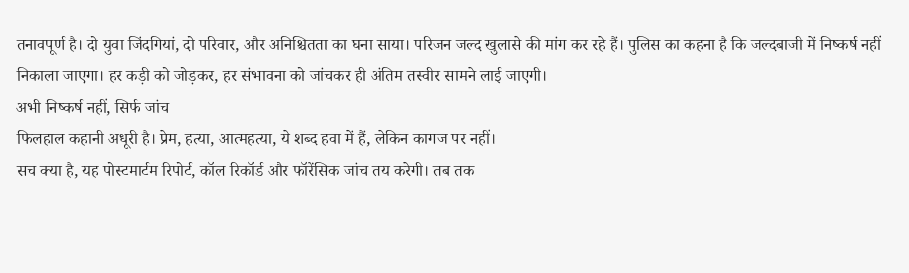तनावपूर्ण है। दो युवा जिंदगियां, दो परिवार, और अनिश्चितता का घना साया। परिजन जल्द खुलासे की मांग कर रहे हैं। पुलिस का कहना है कि जल्दबाजी में निष्कर्ष नहीं निकाला जाएगा। हर कड़ी को जोड़कर, हर संभावना को जांचकर ही अंतिम तस्वीर सामने लाई जाएगी।
अभी निष्कर्ष नहीं, सिर्फ जांच
फिलहाल कहानी अधूरी है। प्रेम, हत्या, आत्महत्या, ये शब्द हवा में हैं, लेकिन कागज पर नहीं।
सच क्या है, यह पोस्टमार्टम रिपोर्ट, कॉल रिकॉर्ड और फॉरेंसिक जांच तय करेगी। तब तक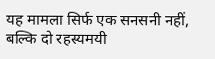यह मामला सिर्फ एक सनसनी नहीं, बल्कि दो रहस्यमयी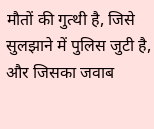मौतों की गुत्थी है, जिसे सुलझाने में पुलिस जुटी है, और जिसका जवाब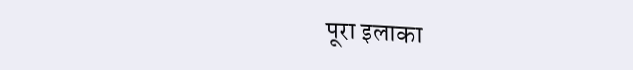पूरा इलाका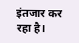इंतजार कर रहा है।